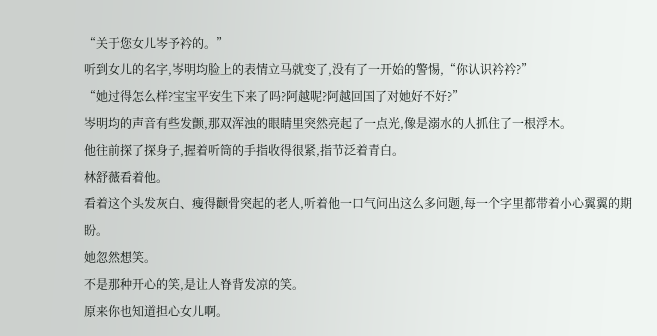“关于您女儿岑予衿的。”
听到女儿的名字,岑明均脸上的表情立马就变了,没有了一开始的警惕,“你认识衿衿?”
“她过得怎么样?宝宝平安生下来了吗?阿越呢?阿越回国了对她好不好?”
岑明均的声音有些发颤,那双浑浊的眼睛里突然亮起了一点光,像是溺水的人抓住了一根浮木。
他往前探了探身子,握着听筒的手指收得很紧,指节泛着青白。
林舒薇看着他。
看着这个头发灰白、瘦得颧骨突起的老人,听着他一口气问出这么多问题,每一个字里都带着小心翼翼的期盼。
她忽然想笑。
不是那种开心的笑,是让人脊背发凉的笑。
原来你也知道担心女儿啊。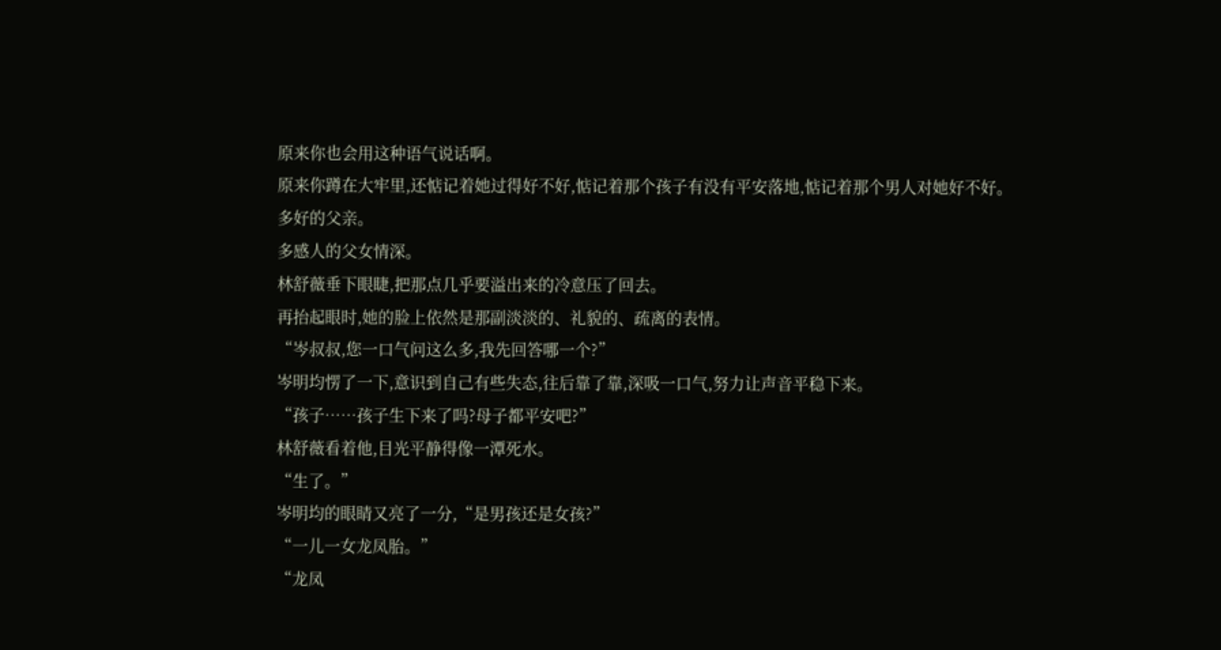原来你也会用这种语气说话啊。
原来你蹲在大牢里,还惦记着她过得好不好,惦记着那个孩子有没有平安落地,惦记着那个男人对她好不好。
多好的父亲。
多感人的父女情深。
林舒薇垂下眼睫,把那点几乎要溢出来的冷意压了回去。
再抬起眼时,她的脸上依然是那副淡淡的、礼貌的、疏离的表情。
“岑叔叔,您一口气问这么多,我先回答哪一个?”
岑明均愣了一下,意识到自己有些失态,往后靠了靠,深吸一口气,努力让声音平稳下来。
“孩子……孩子生下来了吗?母子都平安吧?”
林舒薇看着他,目光平静得像一潭死水。
“生了。”
岑明均的眼睛又亮了一分,“是男孩还是女孩?”
“一儿一女龙凤胎。”
“龙凤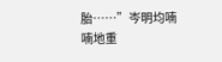胎……”岑明均喃喃地重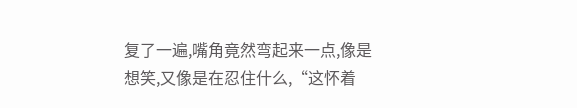复了一遍,嘴角竟然弯起来一点,像是想笑,又像是在忍住什么,“这怀着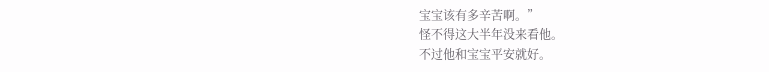宝宝该有多辛苦啊。”
怪不得这大半年没来看他。
不过他和宝宝平安就好。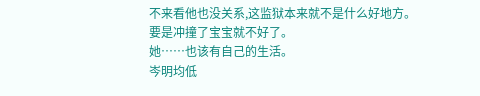不来看他也没关系,这监狱本来就不是什么好地方。
要是冲撞了宝宝就不好了。
她……也该有自己的生活。
岑明均低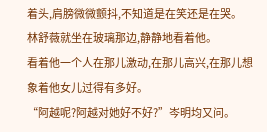着头,肩膀微微颤抖,不知道是在笑还是在哭。
林舒薇就坐在玻璃那边,静静地看着他。
看着他一个人在那儿激动,在那儿高兴,在那儿想象着他女儿过得有多好。
“阿越呢?阿越对她好不好?”岑明均又问。